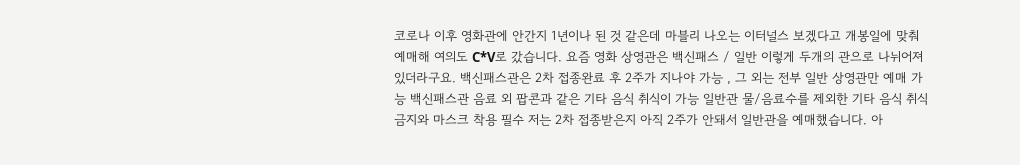코로나 이후 영화관에 안간지 1년이나 된 것 같은데 마블리 나오는 이터널스 보겠다고 개봉일에 맞춰 예매해 여의도 C*V로 갔습니다. 요즘 영화 상영관은 백신패스 / 일반 이렇게 두개의 관으로 나뉘어져 있더라구요. 백신패스관은 2차 접종완료 후 2주가 지나야 가능 , 그 외는 전부 일반 상영관만 예매 가능 백신패스관 음료 외 팝콘과 같은 기타 음식 취식이 가능 일반관 물/음료수를 제외한 기타 음식 취식 금지와 마스크 착용 필수 저는 2차 접종받은지 아직 2주가 안돼서 일반관을 예매했습니다. 아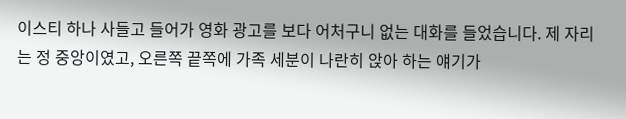이스티 하나 사들고 들어가 영화 광고를 보다 어처구니 없는 대화를 들었습니다. 제 자리는 정 중앙이였고, 오른쪽 끝쪽에 가족 세분이 나란히 앉아 하는 얘기가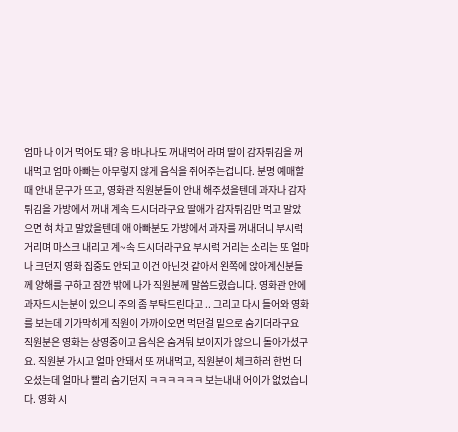엄마 나 이거 먹어도 돼? 응 바나나도 꺼내먹어 라며 딸이 감자튀김을 꺼내먹고 엄마 아빠는 아무렇지 않게 음식을 쥐어주는겁니다. 분명 예매할때 안내 문구가 뜨고, 영화관 직원분들이 안내 해주셨을텐데 과자나 감자튀김을 가방에서 꺼내 계속 드시더라구요 딸애가 감자튀김만 먹고 말았으면 혀 차고 말았을텐데 애 아빠분도 가방에서 과자를 꺼내더니 부시럭거리며 마스크 내리고 계~속 드시더라구요 부시럭 거리는 소리는 또 얼마나 크던지 영화 집중도 안되고 이건 아닌것 같아서 왼쪽에 앉아계신분들께 양해를 구하고 잠깐 밖에 나가 직원분께 말씀드렸습니다. 영화관 안에 과자드시는분이 있으니 주의 좀 부탁드린다고 .. 그리고 다시 들어와 영화를 보는데 기가막히게 직원이 가까이오면 먹던걸 밑으로 숨기더라구요 직원분은 영화는 상영중이고 음식은 숨겨둬 보이지가 않으니 돌아가셨구요. 직원분 가시고 얼마 안돼서 또 꺼내먹고, 직원분이 체크하러 한번 더 오셨는데 얼마나 빨리 숨기던지 ㅋㅋㅋㅋㅋㅋ 보는내내 어이가 없었습니다. 영화 시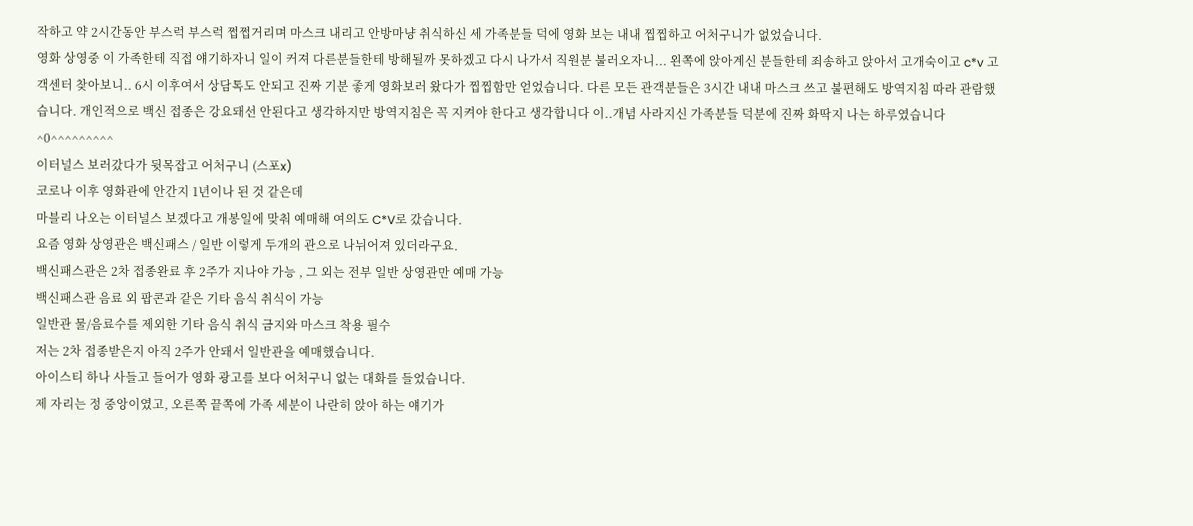작하고 약 2시간동안 부스럭 부스럭 쩝쩝거리며 마스크 내리고 안방마냥 취식하신 세 가족분들 덕에 영화 보는 내내 찝찝하고 어처구니가 없었습니다.
영화 상영중 이 가족한테 직접 얘기하자니 일이 커져 다른분들한테 방해될까 못하겠고 다시 나가서 직원분 불러오자니... 왼쪽에 앉아계신 분들한테 죄송하고 앉아서 고개숙이고 c*v 고객센터 찾아보니.. 6시 이후여서 상담톡도 안되고 진짜 기분 좋게 영화보러 왔다가 찝찝함만 얻었습니다. 다른 모든 관객분들은 3시간 내내 마스크 쓰고 불편해도 방역지침 따라 관람했습니다. 개인적으로 백신 접종은 강요돼선 안된다고 생각하지만 방역지침은 꼭 지켜야 한다고 생각합니다 이..개념 사라지신 가족분들 덕분에 진짜 화딱지 나는 하루였습니다 ^0^^^^^^^^^
이터널스 보러갔다가 뒷목잡고 어처구니 (스포x)
코로나 이후 영화관에 안간지 1년이나 된 것 같은데
마블리 나오는 이터널스 보겠다고 개봉일에 맞춰 예매해 여의도 C*V로 갔습니다.
요즘 영화 상영관은 백신패스 / 일반 이렇게 두개의 관으로 나뉘어져 있더라구요.
백신패스관은 2차 접종완료 후 2주가 지나야 가능 , 그 외는 전부 일반 상영관만 예매 가능
백신패스관 음료 외 팝콘과 같은 기타 음식 취식이 가능
일반관 물/음료수를 제외한 기타 음식 취식 금지와 마스크 착용 필수
저는 2차 접종받은지 아직 2주가 안돼서 일반관을 예매했습니다.
아이스티 하나 사들고 들어가 영화 광고를 보다 어처구니 없는 대화를 들었습니다.
제 자리는 정 중앙이였고, 오른쪽 끝쪽에 가족 세분이 나란히 앉아 하는 얘기가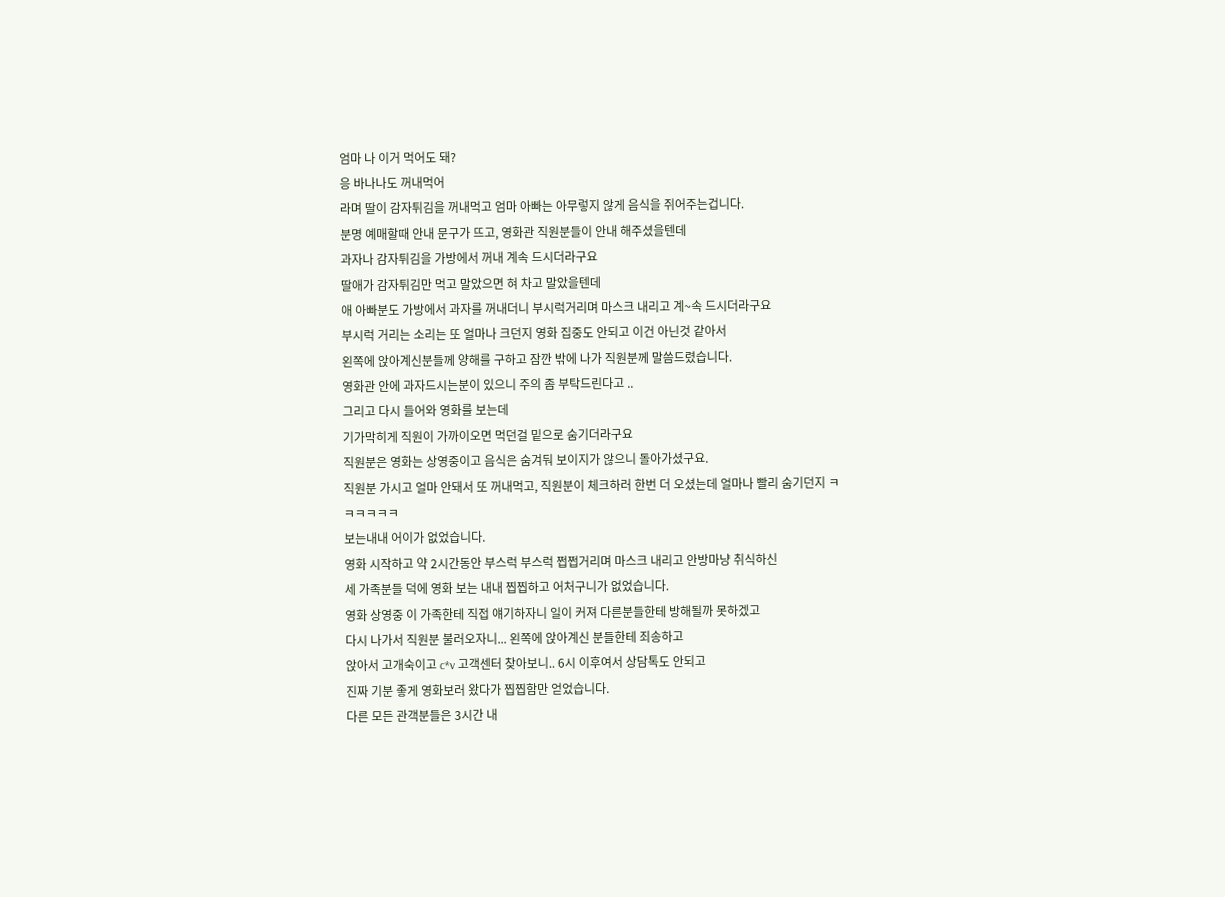엄마 나 이거 먹어도 돼?
응 바나나도 꺼내먹어
라며 딸이 감자튀김을 꺼내먹고 엄마 아빠는 아무렇지 않게 음식을 쥐어주는겁니다.
분명 예매할때 안내 문구가 뜨고, 영화관 직원분들이 안내 해주셨을텐데
과자나 감자튀김을 가방에서 꺼내 계속 드시더라구요
딸애가 감자튀김만 먹고 말았으면 혀 차고 말았을텐데
애 아빠분도 가방에서 과자를 꺼내더니 부시럭거리며 마스크 내리고 계~속 드시더라구요
부시럭 거리는 소리는 또 얼마나 크던지 영화 집중도 안되고 이건 아닌것 같아서
왼쪽에 앉아계신분들께 양해를 구하고 잠깐 밖에 나가 직원분께 말씀드렸습니다.
영화관 안에 과자드시는분이 있으니 주의 좀 부탁드린다고 ..
그리고 다시 들어와 영화를 보는데
기가막히게 직원이 가까이오면 먹던걸 밑으로 숨기더라구요
직원분은 영화는 상영중이고 음식은 숨겨둬 보이지가 않으니 돌아가셨구요.
직원분 가시고 얼마 안돼서 또 꺼내먹고, 직원분이 체크하러 한번 더 오셨는데 얼마나 빨리 숨기던지 ㅋㅋㅋㅋㅋㅋ
보는내내 어이가 없었습니다.
영화 시작하고 약 2시간동안 부스럭 부스럭 쩝쩝거리며 마스크 내리고 안방마냥 취식하신
세 가족분들 덕에 영화 보는 내내 찝찝하고 어처구니가 없었습니다.
영화 상영중 이 가족한테 직접 얘기하자니 일이 커져 다른분들한테 방해될까 못하겠고
다시 나가서 직원분 불러오자니... 왼쪽에 앉아계신 분들한테 죄송하고
앉아서 고개숙이고 c*v 고객센터 찾아보니.. 6시 이후여서 상담톡도 안되고
진짜 기분 좋게 영화보러 왔다가 찝찝함만 얻었습니다.
다른 모든 관객분들은 3시간 내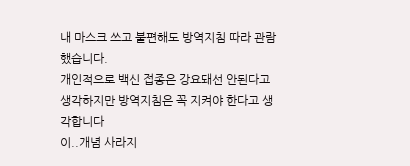내 마스크 쓰고 불편해도 방역지침 따라 관람했습니다.
개인적으로 백신 접종은 강요돼선 안된다고 생각하지만 방역지침은 꼭 지켜야 한다고 생각합니다
이..개념 사라지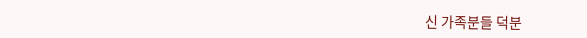신 가족분들 덕분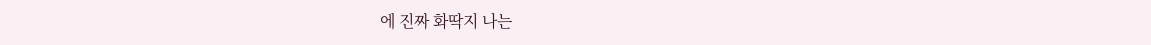에 진짜 화딱지 나는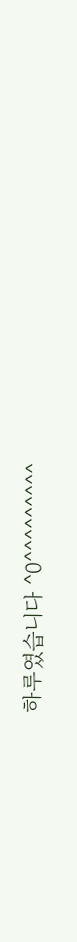하루였습니다 ^0^^^^^^^^^